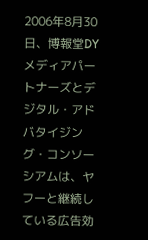2006年8月30日、博報堂DYメディアパートナーズとデジタル・アドバタイジング・コンソーシアムは、ヤフーと継続している広告効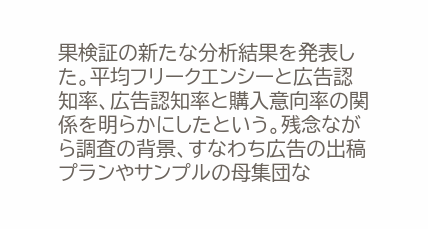果検証の新たな分析結果を発表した。平均フリークエンシーと広告認知率、広告認知率と購入意向率の関係を明らかにしたという。残念ながら調査の背景、すなわち広告の出稿プランやサンプルの母集団な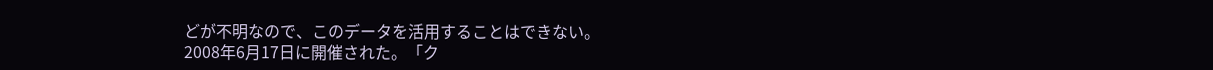どが不明なので、このデータを活用することはできない。
2008年6月17日に開催された。「ク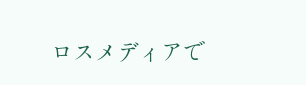ロスメディアで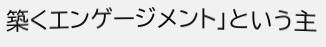築くエンゲージメント」という主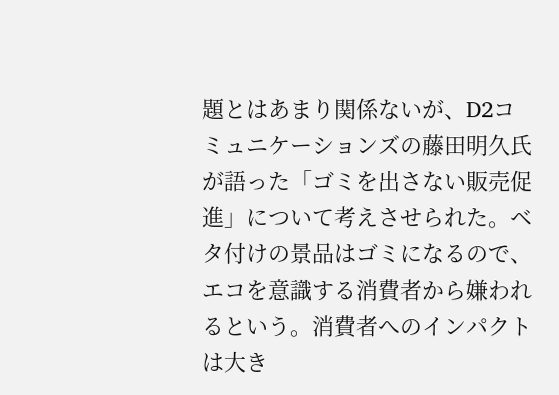題とはあまり関係ないが、D2コミュニケーションズの藤田明久氏が語った「ゴミを出さない販売促進」について考えさせられた。ベタ付けの景品はゴミになるので、エコを意識する消費者から嫌われるという。消費者へのインパクトは大き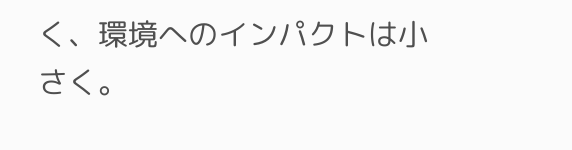く、環境へのインパクトは小さく。